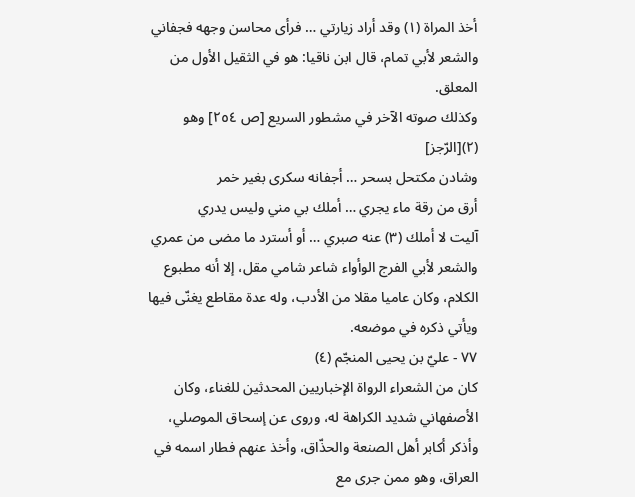أخذ المراة (١) وقد أراد زيارتي … فرأى محاسن وجهه فجفاني
والشعر لأبي تمام، قال ابن ناقيا: هو في الثقيل الأول من المعلق.
وكذلك صوته الآخر في مشطور السريع [ص ٢٥٤] وهو (٢)[الرّجز]
وشادن مكتحل بسحر … أجفانه سكرى بغير خمر
أرق من رقة ماء يجري … أملك بي مني وليس يدري
آليت لا أملك (٣) عنه صبري … أو أسترد ما مضى من عمري
والشعر لأبي الفرج الوأواء شاعر شامي مقل، إلا أنه مطبوع الكلام، وكان عاميا مقلا من الأدب، وله عدة مقاطع يغنّى فيها ويأتي ذكره في موضعه.
٧٧ - عليّ بن يحيى المنجّم (٤)
كان من الشعراء الرواة الإخباريين المحدثين للغناء، وكان الأصفهاني شديد الكراهة له، وروى عن إسحاق الموصلي، وأذكر أكابر أهل الصنعة والحذّاق، وأخذ عنهم فطار اسمه في العراق، وهو ممن جرى مع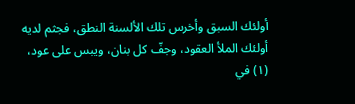أولئك السبق وأخرس تلك الألسنة النطق، فجثم لديه أولئك الملأ العقود، وجفّ كل بنان، ويبس على عود،
(١) في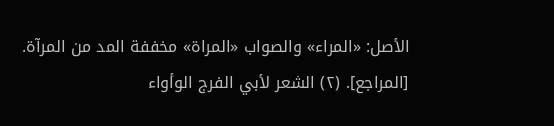الأصل: «المراء» والصواب «المراة» مخففة المد من المرآة. [المراجع]. (٢) الشعر لأبي الفرج الوأواء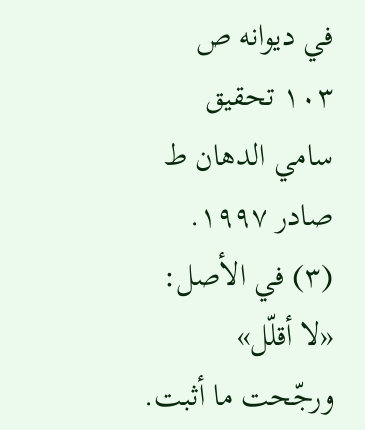في ديوانه ص ١٠٣ تحقيق سامي الدهان ط صادر ١٩٩٧. (٣) في الأصل: «لا أقلّل» ورجّحت ما أثبت.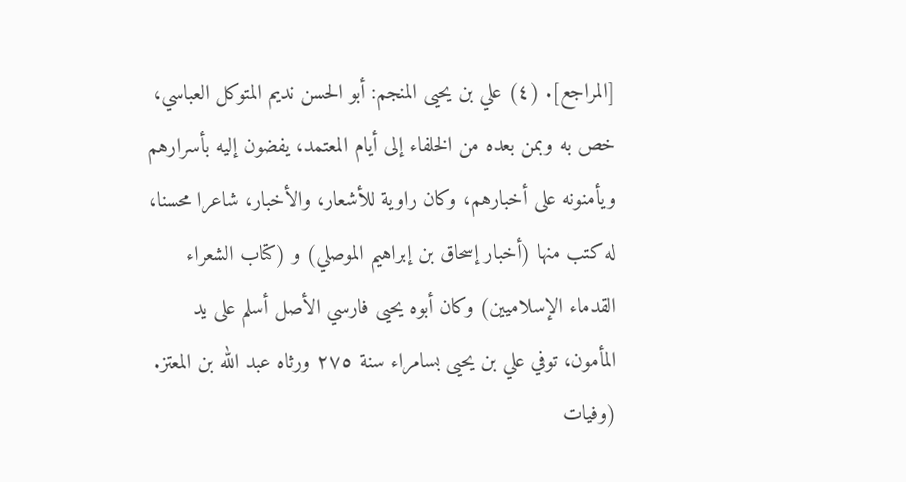[المراجع]. (٤) علي بن يحيى المنجم: أبو الحسن نديم المتوكل العباسي، خص به وبمن بعده من الخلفاء إلى أيام المعتمد، يفضون إليه بأسرارهم ويأمنونه على أخبارهم، وكان راوية للأشعار، والأخبار، شاعرا محسنا، له كتب منها (أخبار إسحاق بن إبراهيم الموصلي) و (كتاب الشعراء القدماء الإسلاميين) وكان أبوه يحيى فارسي الأصل أسلم على يد المأمون، توفي علي بن يحيى بسامراء سنة ٢٧٥ ورثاه عبد الله بن المعتز. (وفيات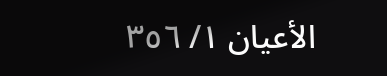الأعيان ١/ ٣٥٦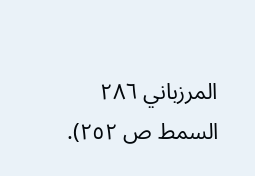المرزباني ٢٨٦ السمط ص ٢٥٢).